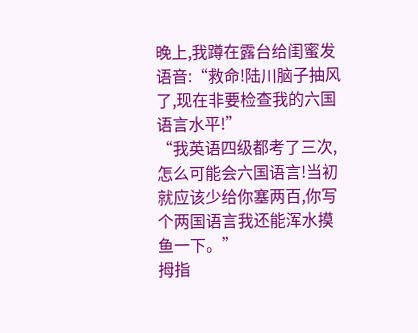晚上,我蹲在露台给闺蜜发语音:“救命!陆川脑子抽风了,现在非要检查我的六国语言水平!”
“我英语四级都考了三次,怎么可能会六国语言!当初就应该少给你塞两百,你写个两国语言我还能浑水摸鱼一下。”
拇指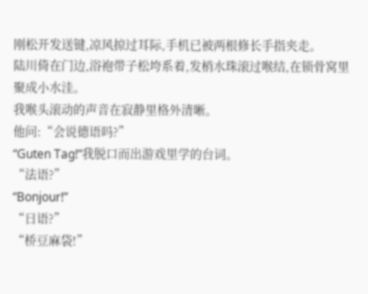刚松开发送键,凉风掠过耳际,手机已被两根修长手指夹走。
陆川倚在门边,浴袍带子松垮系着,发梢水珠滚过喉结,在锁骨窝里聚成小水洼。
我喉头滚动的声音在寂静里格外清晰。
他问:“会说德语吗?”
“Guten Tag!”我脱口而出游戏里学的台词。
“法语?”
“Bonjour!”
“日语?”
“桥豆麻袋!”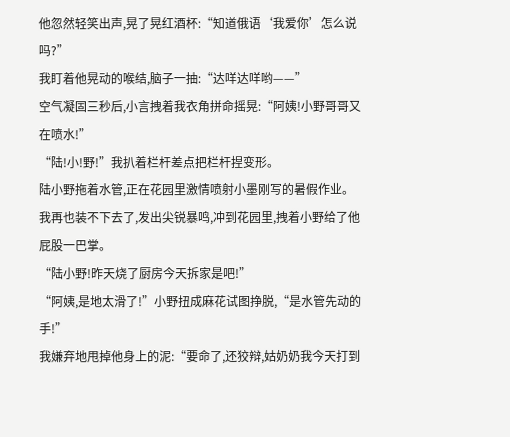他忽然轻笑出声,晃了晃红酒杯:“知道俄语‘我爱你’怎么说吗?”
我盯着他晃动的喉结,脑子一抽:“达咩达咩哟——”
空气凝固三秒后,小言拽着我衣角拼命摇晃:“阿姨!小野哥哥又在喷水!”
“陆!小!野!”我扒着栏杆差点把栏杆捏变形。
陆小野拖着水管,正在花园里激情喷射小墨刚写的暑假作业。
我再也装不下去了,发出尖锐暴鸣,冲到花园里,拽着小野给了他屁股一巴掌。
“陆小野!昨天烧了厨房今天拆家是吧!”
“阿姨,是地太滑了!”小野扭成麻花试图挣脱,“是水管先动的手!”
我嫌弃地甩掉他身上的泥:“要命了,还狡辩,姑奶奶我今天打到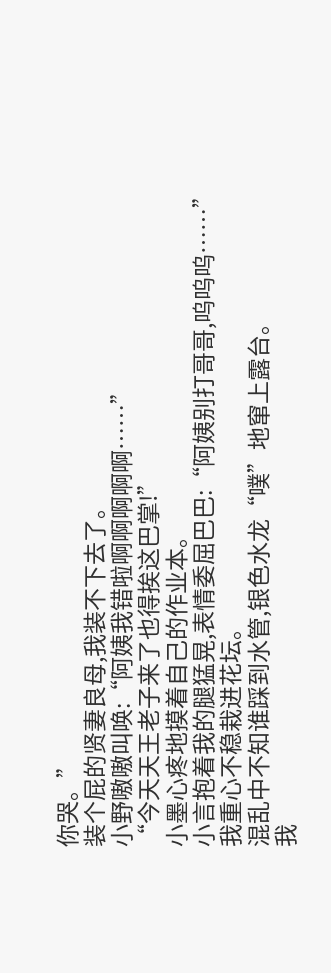你哭。”
装个屁的贤妻良母,我装不下去了。
小野嗷嗷叫唤:“阿姨我错啦啊啊啊啊啊……”
“今天天王老子来了也得挨这巴掌!”
小墨心疼地摸着自己的作业本。
小言抱着我的腿猛晃,表情委屈巴巴:“阿姨别打哥哥,呜呜呜……”
我重心不稳栽进花坛。
混乱中不知谁踩到水管,银色水龙“噗”地窜上露台。
我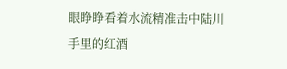眼睁睁看着水流精准击中陆川手里的红酒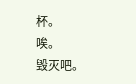杯。
唉。
毁灭吧。